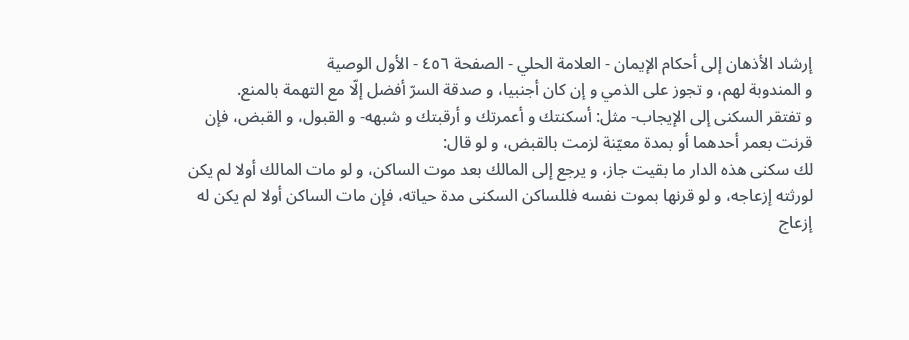إرشاد الأذهان إلى أحكام الإيمان - العلامة الحلي - الصفحة ٤٥٦ - الأول الوصية
و المندوبة لهم، و تجوز على الذمي و إن كان أجنبيا، و صدقة السرّ أفضل إلّا مع التهمة بالمنع.
و تفتقر السكنى إلى الإيجاب- مثل: أسكنتك و أعمرتك و أرقبتك و شبهه- و القبول، و القبض، فإن قرنت بعمر أحدهما أو بمدة معيّنة لزمت بالقبض، و لو قال:
لك سكنى هذه الدار ما بقيت جاز، و يرجع إلى المالك بعد موت الساكن، و لو مات المالك أولا لم يكن لورثته إزعاجه، و لو قرنها بموت نفسه فللساكن السكنى مدة حياته، فإن مات الساكن أولا لم يكن له إزعاج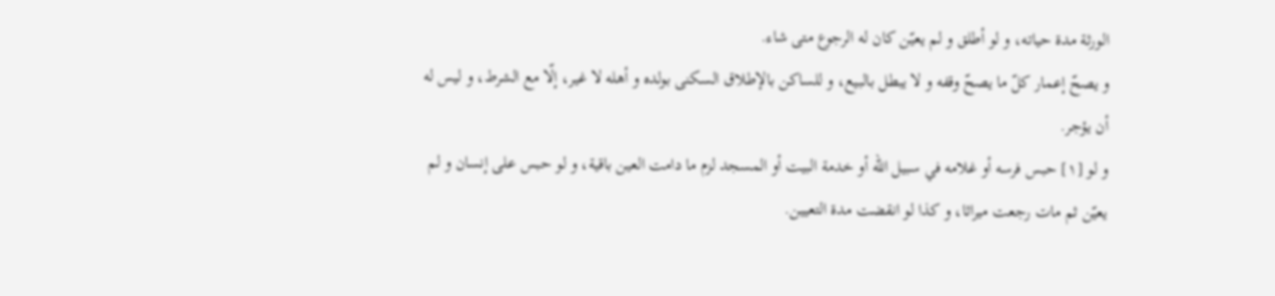الورثة مدة حياته، و لو أطلق و لم يعيّن كان له الرجوع متى شاء.
و يصحّ إعمار كلّ ما يصحّ وقفه و لا يبطل بالبيع، و للساكن بالإطلاق السكنى بولده و أهله لا غير، إلّا مع الشرط، و ليس له أن يؤجر.
و لو [١] حبس فرسه أو غلامه في سبيل اللّه أو خدمة البيت أو المسجد لزم ما دامت العين باقية، و لو حبس على إنسان و لم يعيّن ثم مات رجعت ميراثا، و كذا لو انقضت مدة التعيين.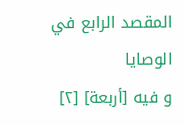المقصد الرابع في الوصايا
و فيه [أربعة] [٢]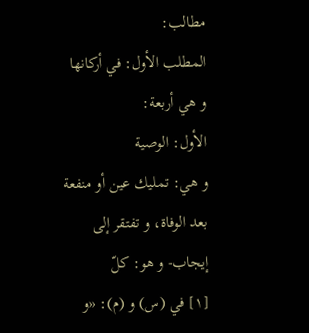مطالب:
المطلب الأول: في أركانها
و هي أربعة:
الأول: الوصية
و هي: تمليك عين أو منفعة بعد الوفاة، و تفتقر إلى إيجاب- و هو: كلّ
[١] في (س) و (م): «و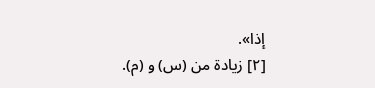إذا».
[٢] زيادة من (س) و (م).